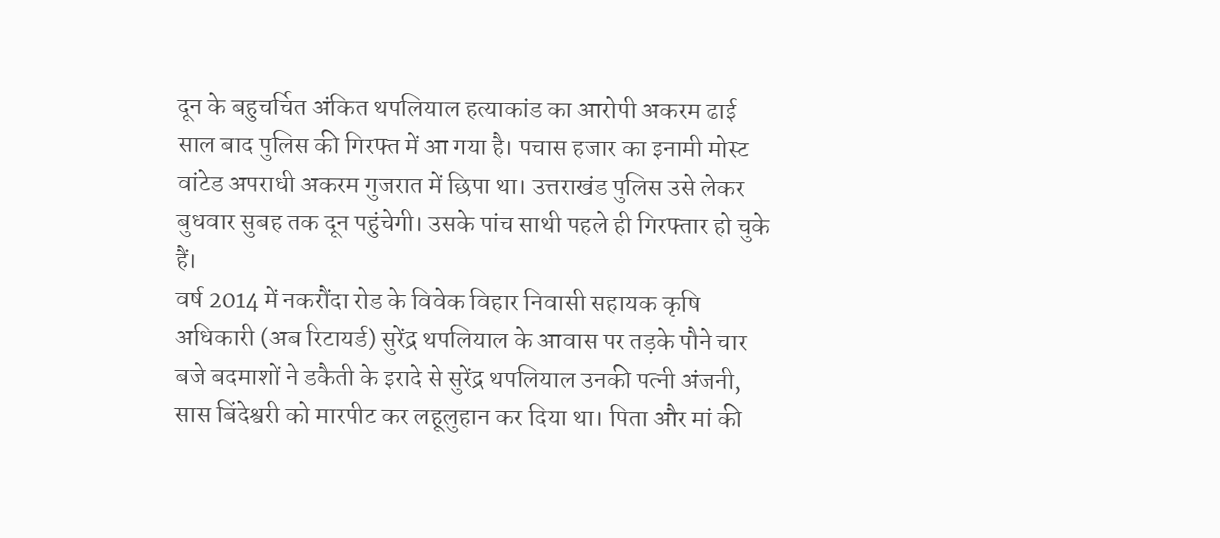दून के बहुचर्चित अंकित थपलियाल हत्याकांड का आरोपी अकरम ढाई साल बाद पुलिस की गिरफ्त में आ गया है। पचास हजार का इनामी मोस्ट वांटेड अपराधी अकरम गुजरात में छिपा था। उत्तराखंड पुलिस उसे लेकर बुधवार सुबह तक दून पहुंचेगी। उसके पांच साथी पहले ही गिरफ्तार हो चुके हैं।
वर्ष 2014 में नकरौंदा रोड के विवेक विहार निवासी सहायक कृषि अधिकारी (अब रिटायर्ड) सुरेंद्र थपलियाल के आवास पर तड़के पौने चार बजे बदमाशों ने डकैती के इरादे से सुरेंद्र थपलियाल उनकी पत्नी अंजनी, सास बिंदेश्वरी को मारपीट कर लहूलुहान कर दिया था। पिता और मां की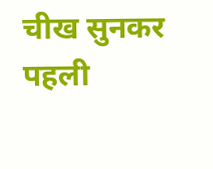चीख सुनकर पहली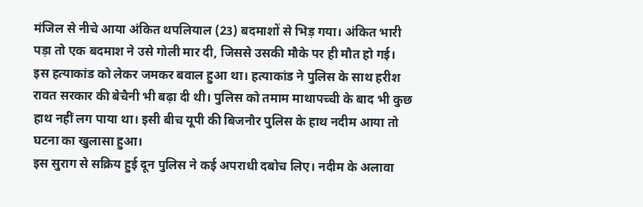मंजिल से नीचे आया अंकित थपलियाल (23) बदमाशों से भिड़ गया। अंकित भारी पड़ा तो एक बदमाश ने उसे गोली मार दी, जिससे उसकी मौके पर ही मौत हो गई।
इस हत्याकांड को लेकर जमकर बवाल हुआ था। हत्याकांड ने पुलिस के साथ हरीश रावत सरकार की बेचैनी भी बढ़ा दी थी। पुलिस को तमाम माथापच्ची के बाद भी कुछ हाथ नहीं लग पाया था। इसी बीच यूपी की बिजनौर पुलिस के हाथ नदीम आया तो घटना का खुलासा हुआ।
इस सुराग से सक्रिय हुई दून पुलिस ने कई अपराधी दबोच लिए। नदीम के अलावा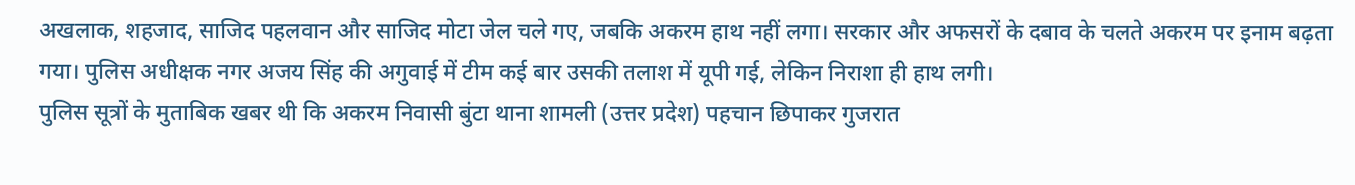अखलाक, शहजाद, साजिद पहलवान और साजिद मोटा जेल चले गए, जबकि अकरम हाथ नहीं लगा। सरकार और अफसरों के दबाव के चलते अकरम पर इनाम बढ़ता गया। पुलिस अधीक्षक नगर अजय सिंह की अगुवाई में टीम कई बार उसकी तलाश में यूपी गई, लेकिन निराशा ही हाथ लगी।
पुलिस सूत्रों के मुताबिक खबर थी कि अकरम निवासी बुंटा थाना शामली (उत्तर प्रदेश) पहचान छिपाकर गुजरात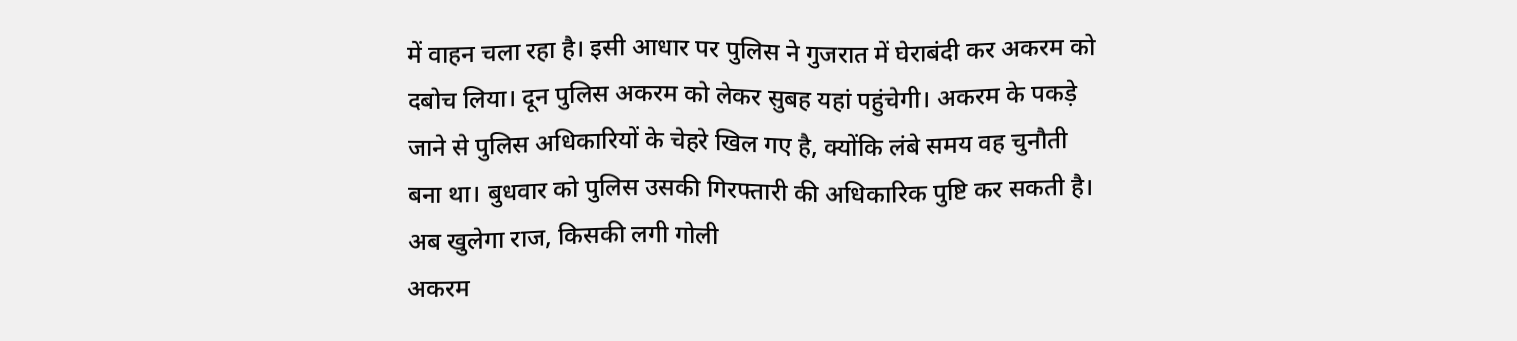में वाहन चला रहा है। इसी आधार पर पुलिस ने गुजरात में घेराबंदी कर अकरम को दबोच लिया। दून पुलिस अकरम को लेकर सुबह यहां पहुंचेगी। अकरम के पकड़े जाने से पुलिस अधिकारियों के चेहरे खिल गए है, क्योंकि लंबे समय वह चुनौती बना था। बुधवार को पुलिस उसकी गिरफ्तारी की अधिकारिक पुष्टि कर सकती है।
अब खुलेगा राज, किसकी लगी गोली
अकरम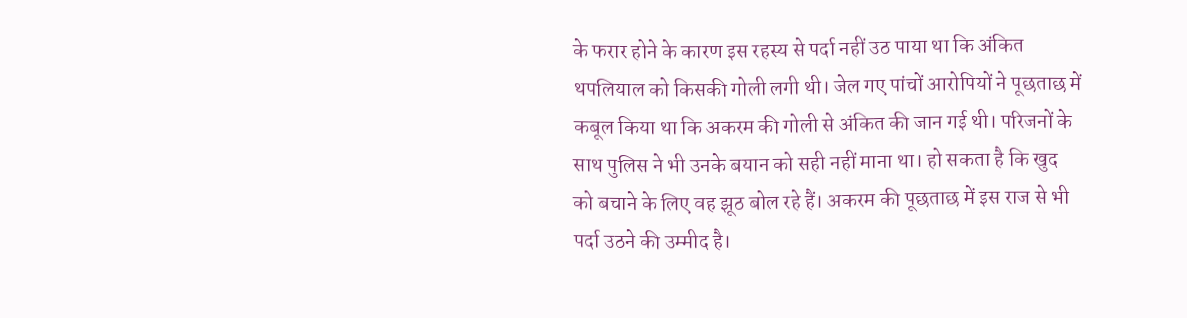के फरार होने के कारण इस रहस्य से पर्दा नहीं उठ पाया था कि अंकित थपलियाल को किसकी गोली लगी थी। जेल गए पांचों आरोपियों ने पूछताछ में कबूल किया था कि अकरम की गोली से अंकित की जान गई थी। परिजनों के साथ पुलिस ने भी उनके बयान को सही नहीं माना था। हो सकता है कि खुद को बचाने के लिए वह झूठ बोल रहे हैं। अकरम की पूछताछ में इस राज से भी पर्दा उठने की उम्मीद है।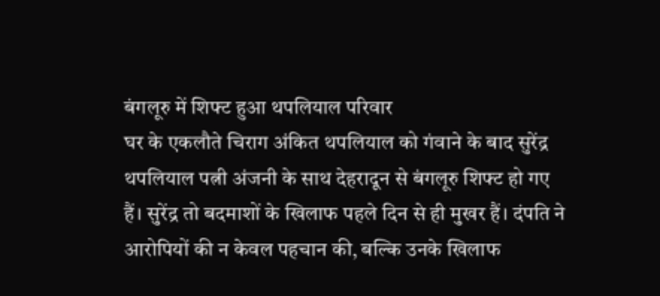बंगलूरु में शिफ्ट हुआ थपलियाल परिवार
घर के एकलौते चिराग अंकित थपलियाल को गंवाने के बाद सुरेंद्र थपलियाल पत्नी अंजनी के साथ देहरादून से बंगलूरु शिफ्ट हो गए हैं। सुरेंद्र तो बदमाशों के खिलाफ पहले दिन से ही मुखर हैं। दंपति ने आरोपियों की न केवल पहचान की, बल्कि उनके खिलाफ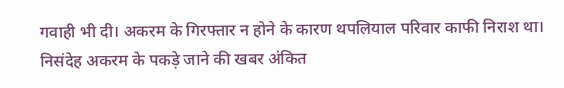गवाही भी दी। अकरम के गिरफ्तार न होने के कारण थपलियाल परिवार काफी निराश था। निसंदेह अकरम के पकड़े जाने की खबर अंकित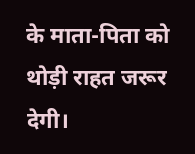के माता-पिता को थोड़ी राहत जरूर देगी।